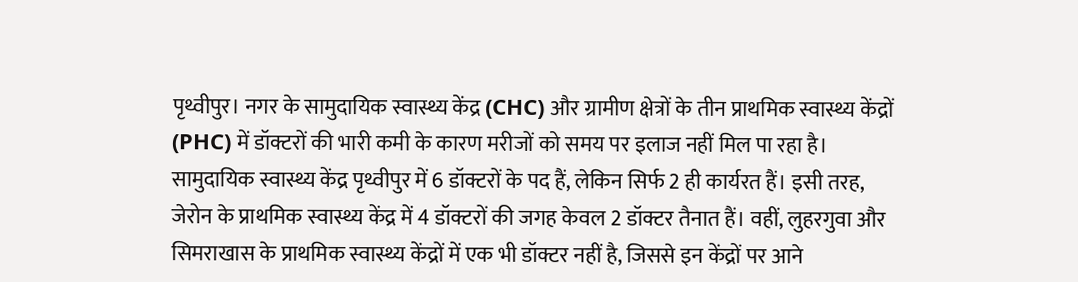पृथ्वीपुर। नगर के सामुदायिक स्वास्थ्य केंद्र (CHC) और ग्रामीण क्षेत्रों के तीन प्राथमिक स्वास्थ्य केंद्रों (PHC) में डॉक्टरों की भारी कमी के कारण मरीजों को समय पर इलाज नहीं मिल पा रहा है। सामुदायिक स्वास्थ्य केंद्र पृथ्वीपुर में 6 डॉक्टरों के पद हैं, लेकिन सिर्फ 2 ही कार्यरत हैं। इसी तरह, जेरोन के प्राथमिक स्वास्थ्य केंद्र में 4 डॉक्टरों की जगह केवल 2 डॉक्टर तैनात हैं। वहीं, लुहरगुवा और सिमराखास के प्राथमिक स्वास्थ्य केंद्रों में एक भी डॉक्टर नहीं है, जिससे इन केंद्रों पर आने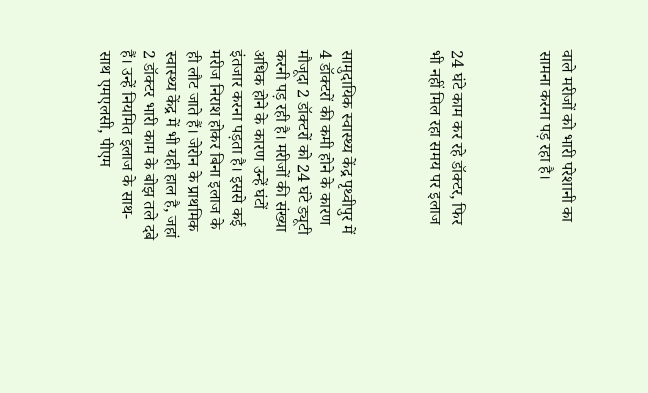वाले मरीजों को भारी परेशानी का सामना करना पड़ रहा है।



24 घंटे काम कर रहे डॉक्टर, फिर भी नहीं मिल रहा समय पर इलाज



सामुदायिक स्वास्थ्य केंद्र पृथ्वीपुर में 4 डॉक्टरों की कमी होने के कारण मौजूदा 2 डॉक्टरों को 24 घंटे ड्यूटी करनी पड़ रही है। मरीजों की संख्या अधिक होने के कारण उन्हें घंटों इंतजार करना पड़ता है। इससे कई मरीज निराश होकर बिना इलाज के ही लौट जाते हैं। जेरोन के प्राथमिक स्वास्थ्य केंद्र में भी यही हाल है, जहां 2 डॉक्टर भारी काम के बोझ तले दबे हैं। उन्हें नियमित इलाज के साथ-साथ एमएलसी, पीएम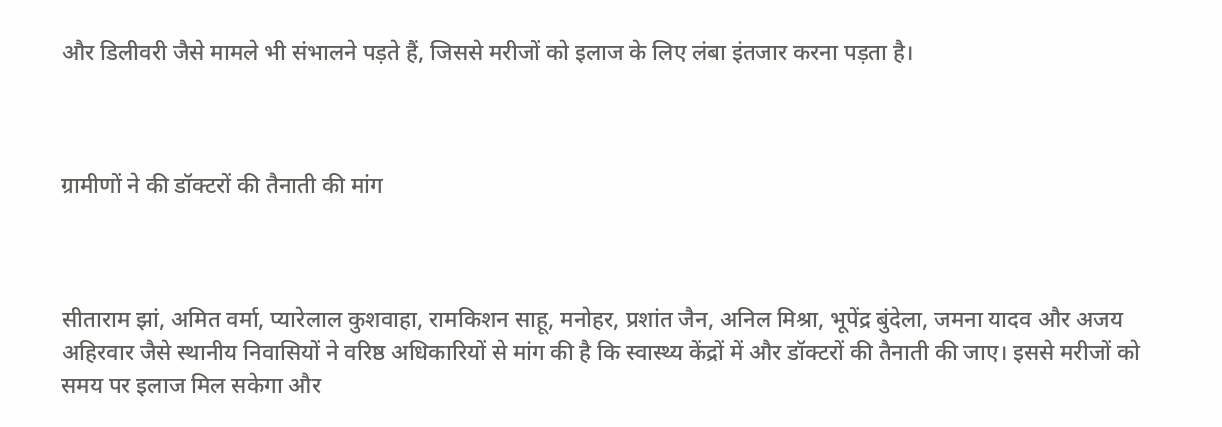और डिलीवरी जैसे मामले भी संभालने पड़ते हैं, जिससे मरीजों को इलाज के लिए लंबा इंतजार करना पड़ता है।



ग्रामीणों ने की डॉक्टरों की तैनाती की मांग



सीताराम झां, अमित वर्मा, प्यारेलाल कुशवाहा, रामकिशन साहू, मनोहर, प्रशांत जैन, अनिल मिश्रा, भूपेंद्र बुंदेला, जमना यादव और अजय अहिरवार जैसे स्थानीय निवासियों ने वरिष्ठ अधिकारियों से मांग की है कि स्वास्थ्य केंद्रों में और डॉक्टरों की तैनाती की जाए। इससे मरीजों को समय पर इलाज मिल सकेगा और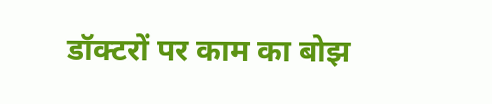डॉक्टरों पर काम का बोझ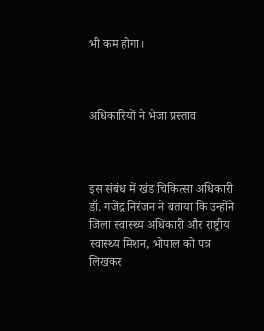भी कम होगा।



अधिकारियों ने भेजा प्रस्ताव



इस संबंध में खंड चिकित्सा अधिकारी डॉ. गजेंद्र निरंजन ने बताया कि उन्होंने जिला स्वास्थ्य अधिकारी और राष्ट्रीय स्वास्थ्य मिशन, भोपाल को पत्र लिखकर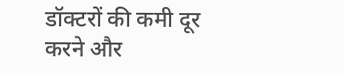डॉक्टरों की कमी दूर करने और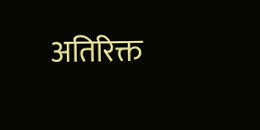अतिरिक्त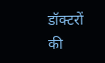डॉक्टरों की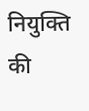नियुक्ति की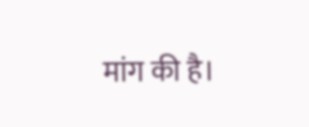मांग की है।